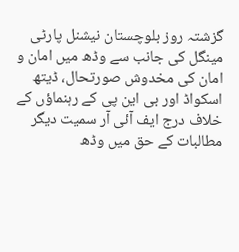گزشتہ روز بلوچستان نیشنل پارٹی مینگل کی جانب سے وڈھ میں امان و امان کی مخدوش صورتحال، ڈیتھ اسکواڈ اور بی این پی کے رہنماؤں کے خلاف درج ایف آئی آر سمیت دیگر مطالبات کے حق میں وڈھ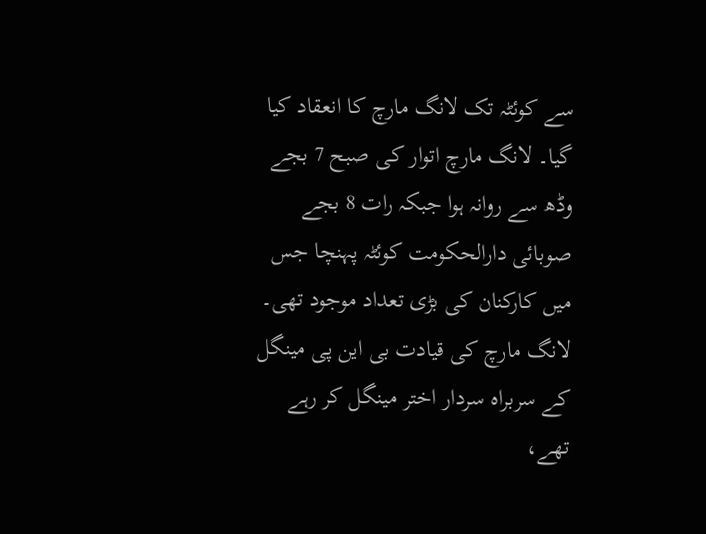سے کوئٹہ تک لانگ مارچ کا انعقاد کیا گیا۔ لانگ مارچ اتوار کی صبح 7 بجے وڈھ سے روانہ ہوا جبکہ رات 8 بجے صوبائی دارالحکومت کوئٹہ پہنچا جس میں کارکنان کی بڑی تعداد موجود تھی۔
لانگ مارچ کی قیادت بی این پی مینگل کے سربراہ سردار اختر مینگل کر رہے تھے،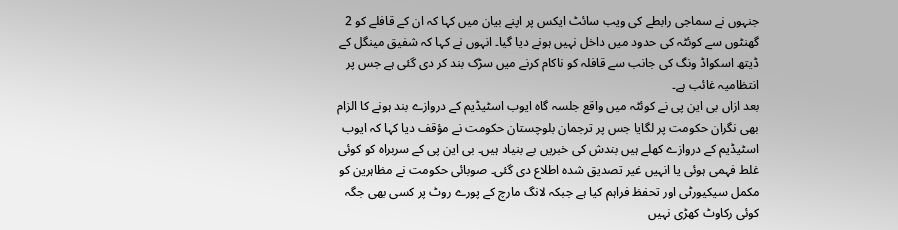جنہوں نے سماجی رابطے کی ویب سائٹ ایکس پر اپنے بیان میں کہا کہ ان کے قافلے کو 2 گھنٹوں سے کوئٹہ کی حدود میں داخل نہیں ہونے دیا گیا۔ انہوں نے کہا کہ شفیق مینگل کے ڈیتھ اسکواڈ ونگ کی جانب سے قافلہ کو ناکام کرنے میں سڑک بند کر دی گئی ہے جس پر انتظامیہ غائب ہے۔
بعد ازاں بی این پی نے کوئٹہ میں واقع جلسہ گاہ ایوب اسٹیڈیم کے دروازے بند ہونے کا الزام بھی نگران حکومت پر لگایا جس پر ترجمان بلوچستان حکومت نے مؤقف دیا کہا کہ ایوب اسٹیڈیم کے دروازے کھلے ہیں بندش کی خبریں بے بنیاد ہیں۔ بی این پی کے سربراہ کو کوئی غلط فہمی ہوئی یا انہیں غیر تصدیق شدہ اطلاع دی گئی۔ صوبائی حکومت نے مظاہرین کو مکمل سیکیورٹی اور تحفظ فراہم کیا ہے جبکہ لانگ مارچ کے پورے روٹ پر کسی بھی جگہ کوئی رکاوٹ کھڑی نہیں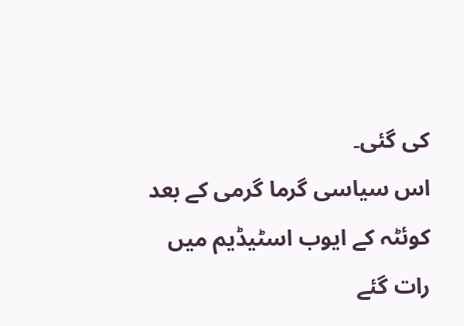کی گئی۔
اس سیاسی گرما گرمی کے بعد کوئٹہ کے ایوب اسٹیڈیم میں رات گئے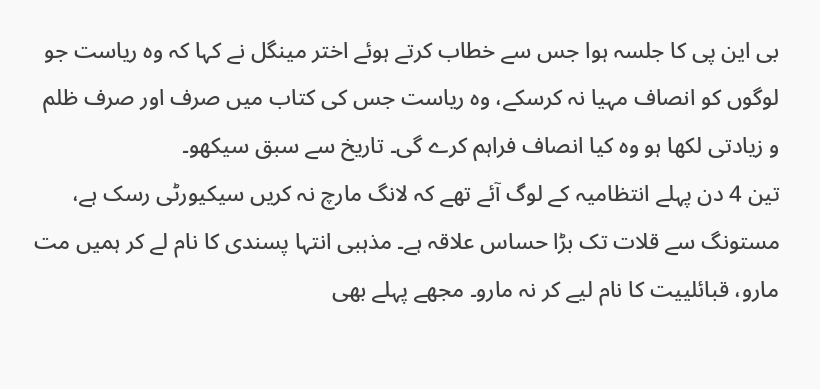بی این پی کا جلسہ ہوا جس سے خطاب کرتے ہوئے اختر مینگل نے کہا کہ وہ ریاست جو لوگوں کو انصاف مہیا نہ کرسکے، وہ ریاست جس کی کتاب میں صرف اور صرف ظلم و زیادتی لکھا ہو وہ کیا انصاف فراہم کرے گی۔ تاریخ سے سبق سیکھو۔
تین 4 دن پہلے انتظامیہ کے لوگ آئے تھے کہ لانگ مارچ نہ کریں سیکیورٹی رسک ہے، مستونگ سے قلات تک بڑا حساس علاقہ ہے۔ مذہبی انتہا پسندی کا نام لے کر ہمیں مت مارو، قبائلییت کا نام لیے کر نہ مارو۔ مجھے پہلے بھی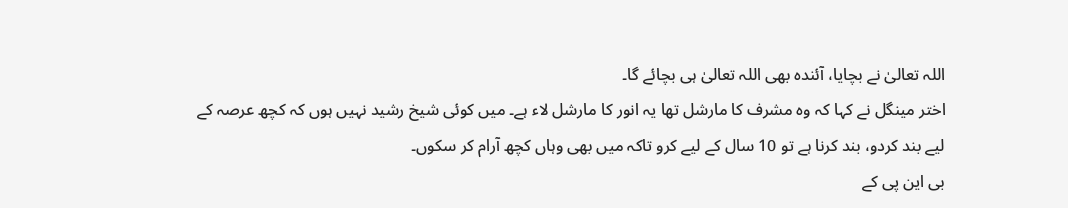اللہ تعالیٰ نے بچایا، آئندہ بھی اللہ تعالیٰ ہی بچائے گا۔
اختر مینگل نے کہا کہ وہ مشرف کا مارشل تھا یہ انور کا مارشل لاء ہے۔ میں کوئی شیخ رشید نہیں ہوں کہ کچھ عرصہ کے لیے بند کردو، بند کرنا ہے تو 10 سال کے لیے کرو تاکہ میں بھی وہاں کچھ آرام کر سکوں۔
بی این پی کے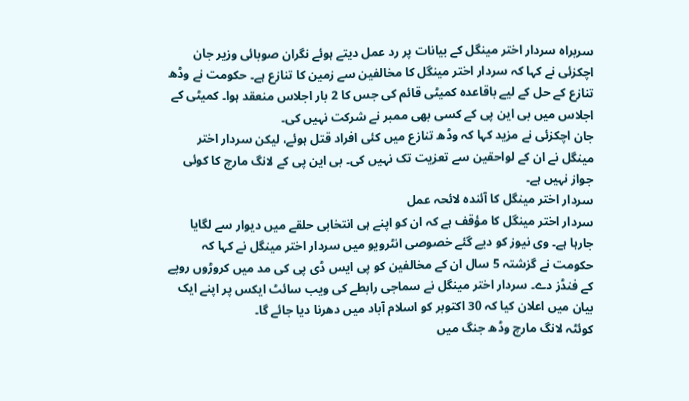سربراہ سردار اختر مینگل کے بیانات پر رد عمل دیتے ہوئے نگران صوبائی وزیر جان اچکزئی نے کہا کہ سردار اختر مینگل کا مخالفین سے زمین کا تنازع ہے۔ حکومت نے وڈھ تنازع کے حل کے لیے باقاعدہ کمیٹی قائم کی جس کا 2 بار اجلاس منعقد ہوا۔ کمیٹی کے اجلاس میں بی این پی کے کسی بھی ممبر نے شرکت نہیں کی۔
جان اچکزئی نے مزید کہا کہ وڈھ تنازع میں کئی افراد قتل ہوئے، لیکن سردار اختر مینگل نے ان کے لواحقین سے تعزیت تک نہیں کی۔ بی این پی کے لانگ مارچ کا کوئی جواز نہیں ہے۔
سردار اختر مینگل کا آئندہ لائحہ عمل
سردار اختر مینگل کا مؤقف ہے کہ ان کو اپنے ہی انتخابی حلقے میں دیوار سے لگایا جارہا ہے۔ وی نیوز کو دیے گئے خصوصی انٹرویو میں سردار اختر مینگل نے کہا کہ حکومت نے گزشتہ 5 سال ان کے مخالفین کو پی ایس ڈی پی کی مد میں کروڑوں روپے کے فنڈز دے۔ سردار اختر مینگل نے سماجی رابطے کی ویب سائٹ ایکس پر اپنے ایک بیان میں اعلان کیا کہ 30 اکتوبر کو اسلام آباد میں دھرنا دیا جائے گا۔
کوئٹہ لانگ مارچ وڈھ جنگ میں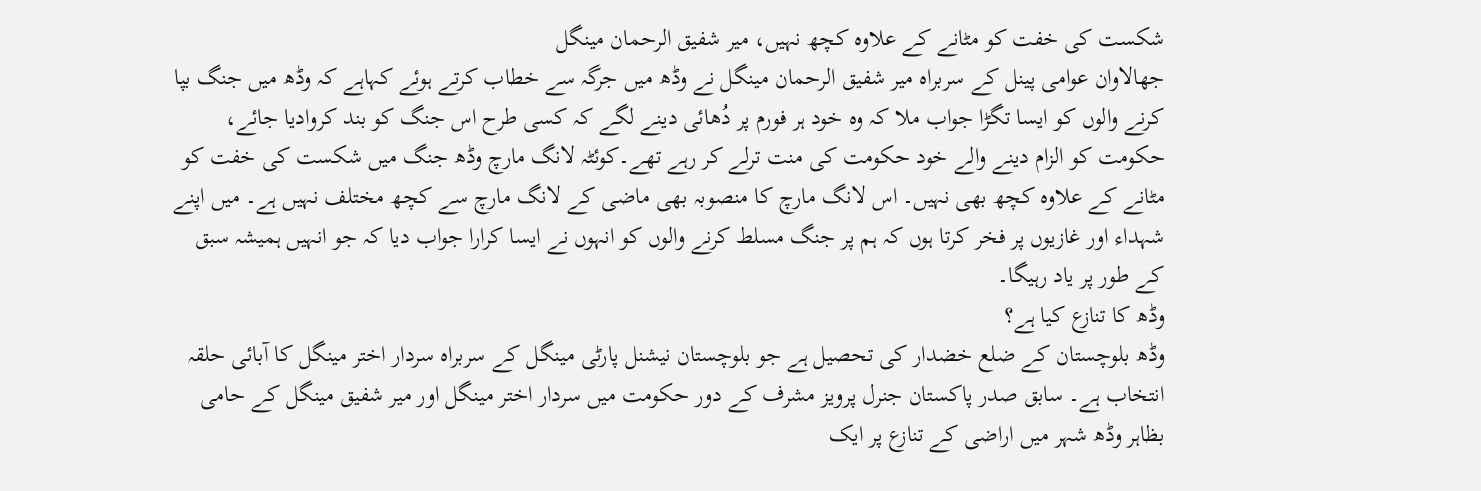شکست کی خفت کو مٹانے کے علاوہ کچھ نہیں، میر شفیق الرحمان مینگل
جھالاوان عوامی پینل کے سربراہ میر شفیق الرحمان مینگل نے وڈھ میں جرگہ سے خطاب کرتے ہوئے کہاہے کہ وڈھ میں جنگ بپا کرنے والوں کو ایسا تگڑا جواب ملا کہ وہ خود ہر فورم پر دُھائی دینے لگے کہ کسی طرح اس جنگ کو بند کروادیا جائے، حکومت کو الزام دینے والے خود حکومت کی منت ترلے کر رہے تھے۔کوئٹہ لانگ مارچ وڈھ جنگ میں شکست کی خفت کو مٹانے کے علاوہ کچھ بھی نہیں۔ اس لانگ مارچ کا منصوبہ بھی ماضی کے لانگ مارچ سے کچھ مختلف نہیں ہے۔ میں اپنے شہداء اور غازیوں پر فخر کرتا ہوں کہ ہم پر جنگ مسلط کرنے والوں کو انہوں نے ایسا کرارا جواب دیا کہ جو انہیں ہمیشہ سبق کے طور پر یاد رہیگا۔
وڈھ کا تنازع کیا ہے؟
وڈھ بلوچستان کے ضلع خضدار کی تحصیل ہے جو بلوچستان نیشنل پارٹی مینگل کے سربراہ سردار اختر مینگل کا آبائی حلقہ انتخاب ہے۔ سابق صدر پاکستان جنرل پرویز مشرف کے دور حکومت میں سردار اختر مینگل اور میر شفیق مینگل کے حامی بظاہر وڈھ شہر میں اراضی کے تنازع پر ایک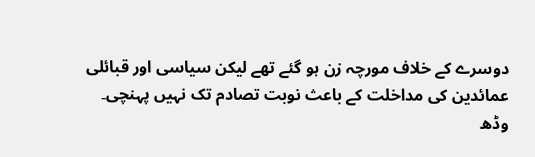دوسرے کے خلاف مورچہ زن ہو گئے تھے لیکن سیاسی اور قبائلی عمائدین کی مداخلت کے باعث نوبت تصادم تک نہیں پہنچی۔
وڈھ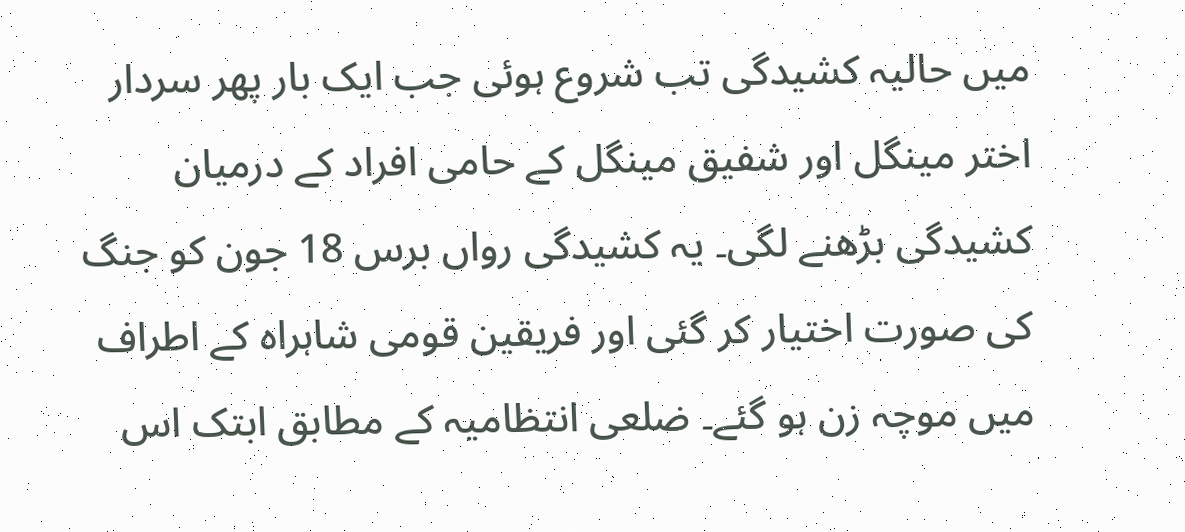میں حالیہ کشیدگی تب شروع ہوئی جب ایک بار پھر سردار اختر مینگل اور شفیق مینگل کے حامی افراد کے درمیان کشیدگی بڑھنے لگی۔ یہ کشیدگی رواں برس 18 جون کو جنگ کی صورت اختیار کر گئی اور فریقین قومی شاہراہ کے اطراف میں موچہ زن ہو گئے۔ ضلعی انتظامیہ کے مطابق ابتک اس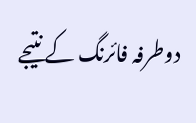دوطرفہ فائرنگ کے نتیجے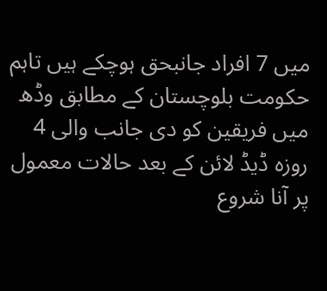میں 7 افراد جانبحق ہوچکے ہیں تاہم حکومت بلوچستان کے مطابق وڈھ میں فریقین کو دی جانب والی 4 روزہ ڈیڈ لائن کے بعد حالات معمول پر آنا شروع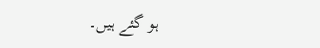ہو گئے ہیں۔